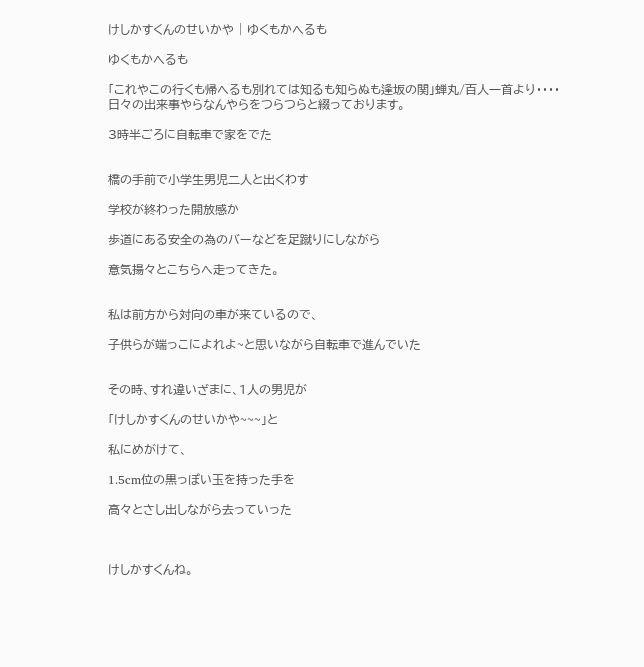けしかすくんのせいかや | ゆくもかへるも

ゆくもかへるも

「これやこの行くも帰へるも別れては知るも知らぬも逢坂の関」蝉丸/百人一首より・・・・
日々の出来事やらなんやらをつらつらと綴っております。

3時半ごろに自転車で家をでた


橋の手前で小学生男児二人と出くわす

学校が終わった開放感か

歩道にある安全の為のバーなどを足蹴りにしながら

意気揚々とこちらへ走ってきた。


私は前方から対向の車が来ているので、

子供らが端っこによれよ~と思いながら自転車で進んでいた


その時、すれ違いざまに、1人の男児が

「けしかすくんのせいかや~~~」と

私にめがけて、

1.5cm位の黒っぽい玉を持った手を

高々とさし出しながら去っていった



けしかすくんね。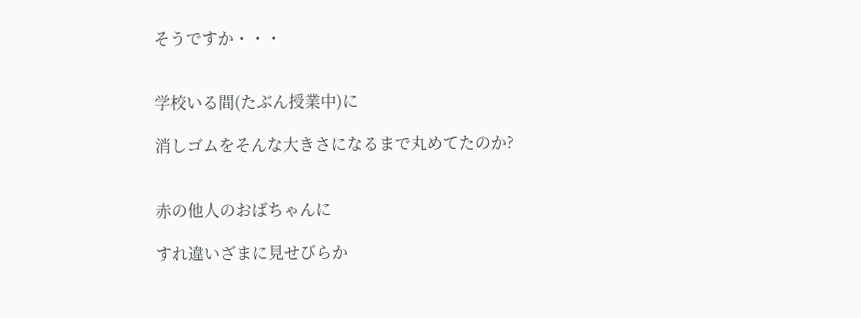そうですか・・・


学校いる間(たぶん授業中)に

消しゴムをそんな大きさになるまで丸めてたのか?


赤の他人のおばちゃんに

すれ違いざまに見せびらか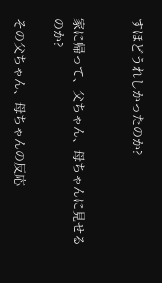すほどうれしかったのか?


家に帰って、父ちゃん、母ちゃんに見せるのか?

その父ちゃん、母ちゃんの反応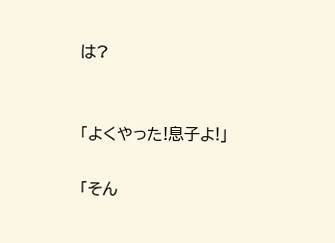は?


「よくやった!息子よ!」

「そん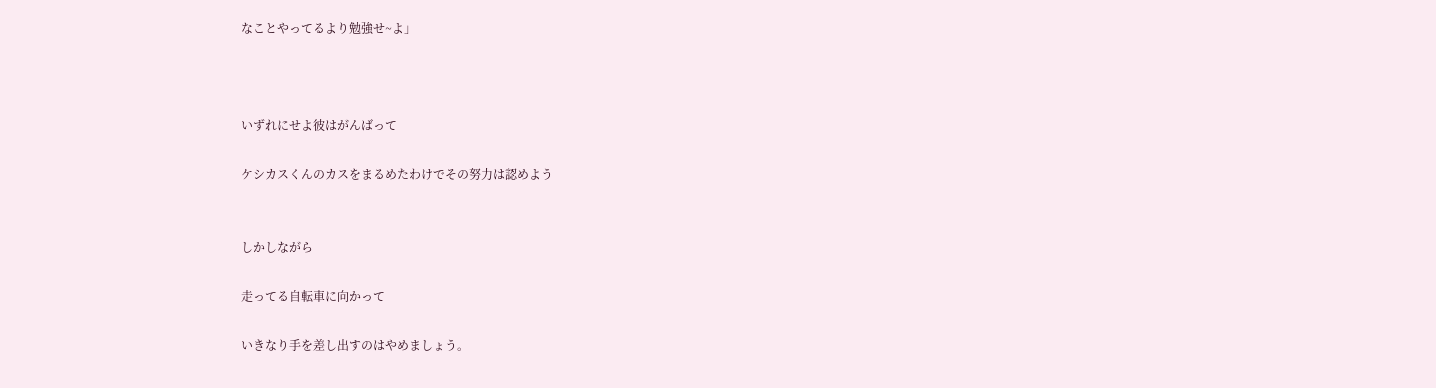なことやってるより勉強せ~よ」



いずれにせよ彼はがんばって

ケシカスくんのカスをまるめたわけでその努力は認めよう


しかしながら

走ってる自転車に向かって

いきなり手を差し出すのはやめましょう。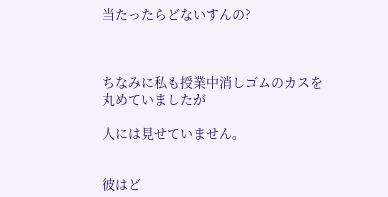当たったらどないすんの?



ちなみに私も授業中消しゴムのカスを丸めていましたが

人には見せていません。


彼はど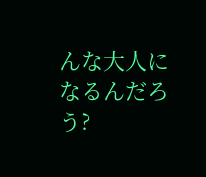んな大人になるんだろう?